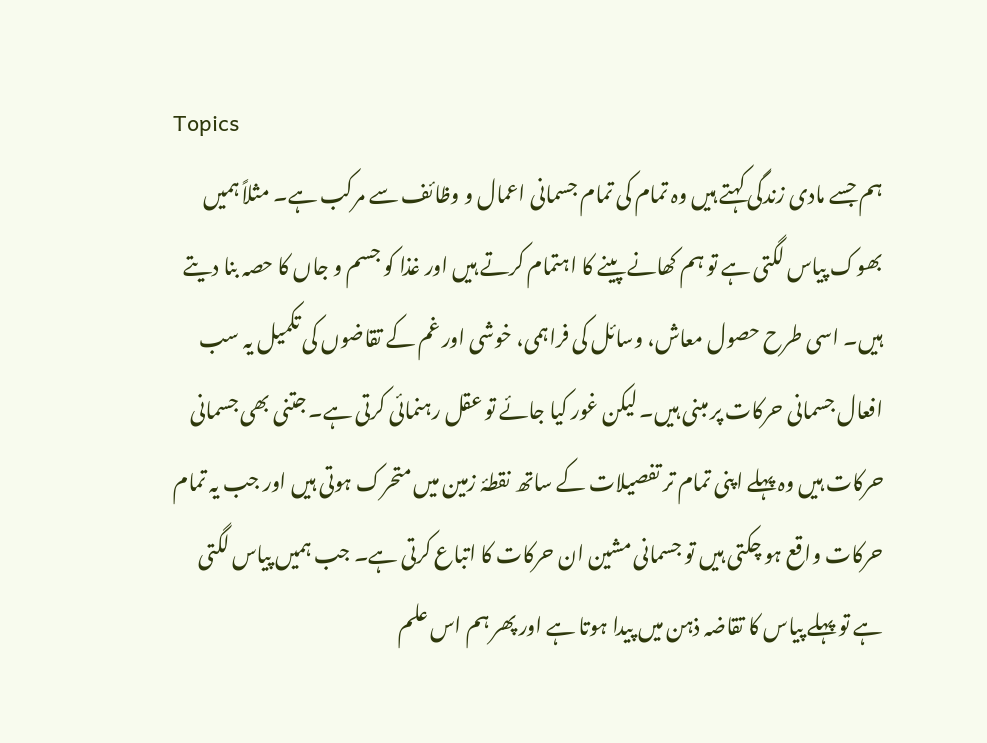Topics
ہم جسے مادی زندگی کہتے ہیں وہ تمام کی تمام جسمانی اعمال و وظائف سے مرکب ہے۔ مثلاً ہمیں بھوک پیاس لگتی ہے تو ہم کھانے پینے کا اہتمام کرتے ہیں اور غذا کو جسم و جاں کا حصہ بنا دیتے ہیں۔ اسی طرح حصول معاش، وسائل کی فراہمی، خوشی اور غم کے تقاضوں کی تکمیل یہ سب افعال جسمانی حرکات پر مبنی ہیں۔ لیکن غور کیا جائے تو عقل رہنمائی کرتی ہے۔ جتنی بھی جسمانی حرکات ہیں وہ پہلے اپنی تمام تر تفصیلات کے ساتھ نقطۂ زمین میں متحرک ہوتی ہیں اور جب یہ تمام حرکات واقع ہو چکتی ہیں تو جسمانی مشین ان حرکات کا اتباع کرتی ہے۔ جب ہمیں پیاس لگتی ہے تو پہلے پیاس کا تقاضہ ذہن میں پیدا ہوتا ہے اور پھر ہم اس علم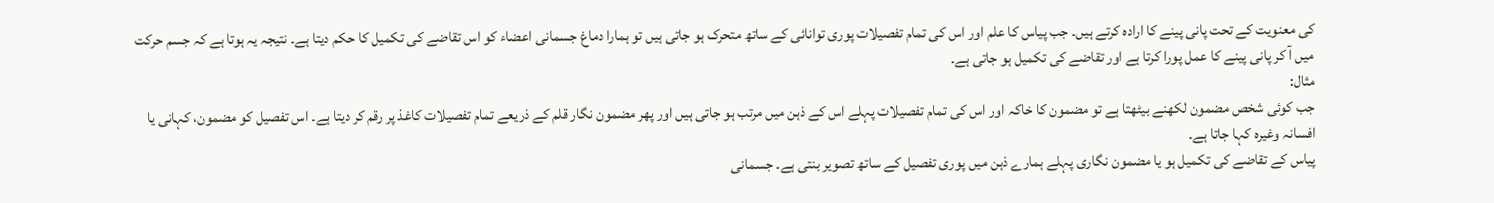کی معنویت کے تحت پانی پینے کا ارادہ کرتے ہیں۔ جب پیاس کا علم اور اس کی تمام تفصیلات پوری توانائی کے ساتھ متحرک ہو جاتی ہیں تو ہمارا دماغ جسمانی اعضاء کو اس تقاضے کی تکمیل کا حکم دیتا ہے۔ نتیجہ یہ ہوتا ہے کہ جسم حرکت میں آ کر پانی پینے کا عمل پورا کرتا ہے اور تقاضے کی تکمیل ہو جاتی ہے۔
مثال:
جب کوئی شخص مضمون لکھنے بیٹھتا ہے تو مضمون کا خاکہ اور اس کی تمام تفصیلات پہلے اس کے ذہن میں مرتب ہو جاتی ہیں اور پھر مضمون نگار قلم کے ذریعے تمام تفصیلات کاغذ پر رقم کر دیتا ہے۔ اس تفصیل کو مضمون، کہانی یا افسانہ وغیرہ کہا جاتا ہے۔
پیاس کے تقاضے کی تکمیل ہو یا مضمون نگاری پہلے ہمارے ذہن میں پوری تفصیل کے ساتھ تصویر بنتی ہے۔ جسمانی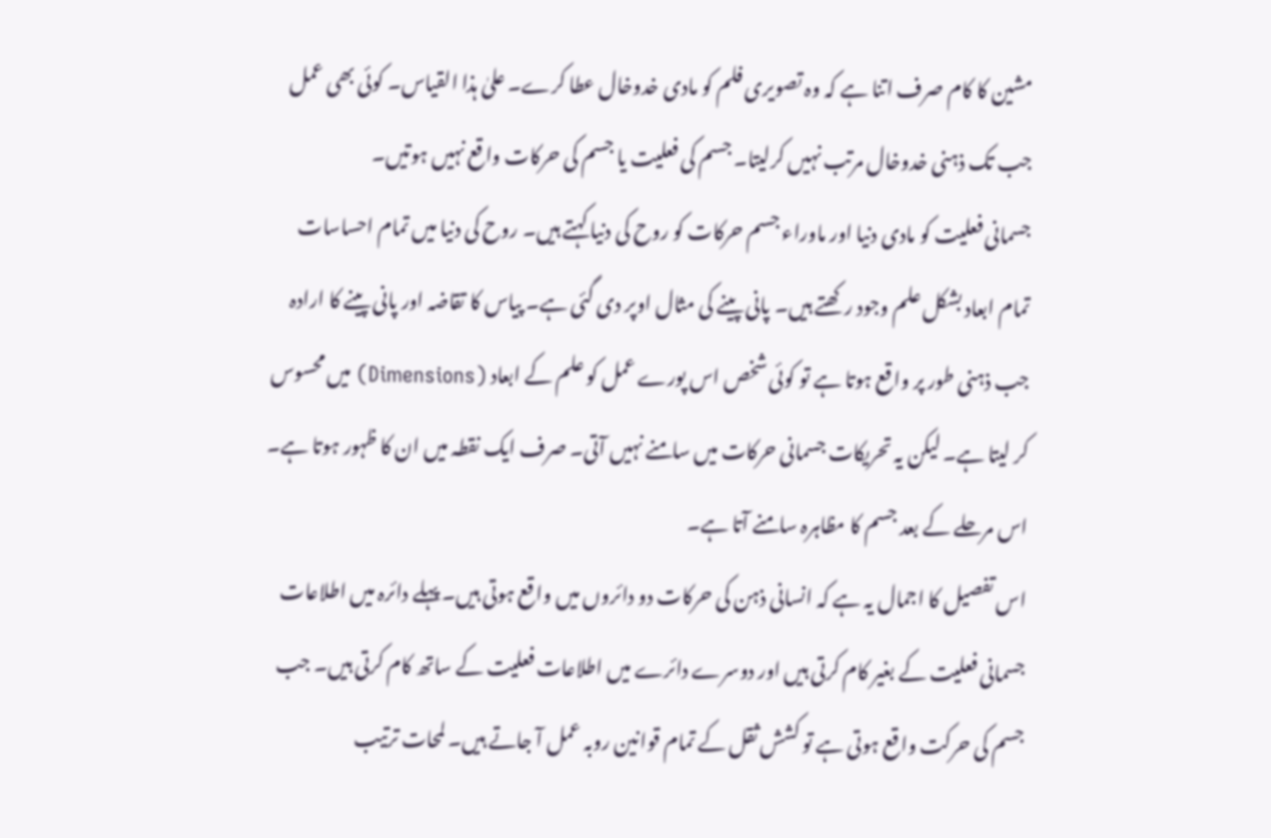مشین کا کام صرف اتنا ہے کہ وہ تصویری فلم کو مادی خدوخال عطا کرے۔ علیٰ ہذا القیاس۔ کوئی بھی عمل جب تک ذہنی خدوخال مرتب نہیں کرلیتا۔ جسم کی فعلیت یا جسم کی حرکات واقع نہیں ہوتیں۔
جسمانی فعلیت کو مادی دنیا اور ماوراء جسم حرکات کو روح کی دنیا کہتے ہیں۔ روح کی دنیا میں تمام احساسات تمام ابعاد بشکل علم وجود رکھتے ہیں۔ پانی پینے کی مثال اوپر دی گئی ہے۔ پیاس کا تقاضہ اور پانی پینے کا ارادہ جب ذہنی طور پر واقع ہوتا ہے تو کوئی شخص اس پورے عمل کو علم کے ابعاد (Dimensions) میں محسوس کر لیتا ہے۔ لیکن یہ تحریکات جسمانی حرکات میں سامنے نہیں آتی۔ صرف ایک نقطہ میں ان کا ظہور ہوتا ہے۔ اس مرحلے کے بعد جسم کا مظاہرہ سامنے آتا ہے۔
اس تفصیل کا اجمال یہ ہے کہ انسانی ذہن کی حرکات دو دائروں میں واقع ہوتی ہیں۔ پہلے دائرہ میں اطلاعات جسمانی فعلیت کے بغیر کام کرتی ہیں اور دوسرے دائرے میں اطلاعات فعلیت کے ساتھ کام کرتی ہیں۔ جب جسم کی حرکت واقع ہوتی ہے تو کشش ثقل کے تمام قوانین روبہ عمل آ جاتے ہیں۔ لمحات ترتیب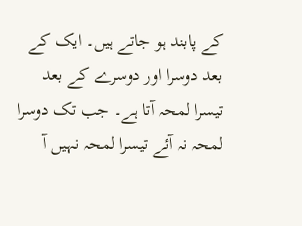کے پابند ہو جاتے ہیں۔ ایک کے بعد دوسرا اور دوسرے کے بعد تیسرا لمحہ آتا ہے۔ جب تک دوسرا لمحہ نہ آئے تیسرا لمحہ نہیں آ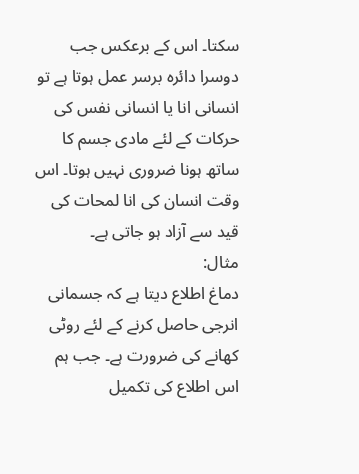سکتا۔ اس کے برعکس جب دوسرا دائرہ برسر عمل ہوتا ہے تو انسانی انا یا انسانی نفس کی حرکات کے لئے مادی جسم کا ساتھ ہونا ضروری نہیں ہوتا۔ اس وقت انسان کی انا لمحات کی قید سے آزاد ہو جاتی ہے۔
مثال:
دماغ اطلاع دیتا ہے کہ جسمانی انرجی حاصل کرنے کے لئے روٹی کھانے کی ضرورت ہے۔ جب ہم اس اطلاع کی تکمیل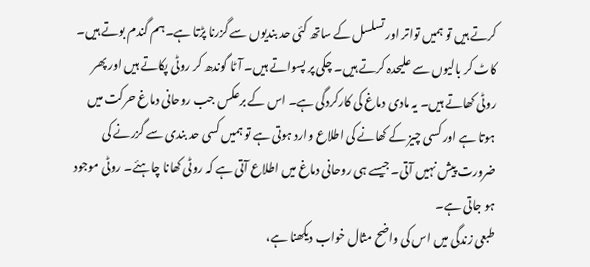کرتے ہیں تو ہمیں تواتر اور تسلسل کے ساتھ کئی حد بندیوں سے گزرنا پڑتا ہے۔ہم گندم بوتے ہیں۔ کاٹ کر بالیوں سے علیحدہ کرتے ہیں۔ چکی پر پسواتے ہیں۔ آٹا گوندھ کر روٹی پکاتے ہیں اور پھر روٹی کھاتے ہیں۔ یہ مادی دماغ کی کارکردگی ہے۔ اس کے برعکس جب روحانی دماغ حرکت میں ہوتا ہے اور کسی چیز کے کھانے کی اطلاع وارد ہوتی ہے تو ہمیں کسی حد بندی سے گزرنے کی ضرورت پیش نہیں آتی۔ جیسے ہی روحانی دماغ میں اطلاع آتی ہے کہ روٹی کھانا چاہئے۔ روٹی موجود ہو جاتی ہے۔
طبعی زندگی میں اس کی واضح مثال خواب دیکھنا ہے،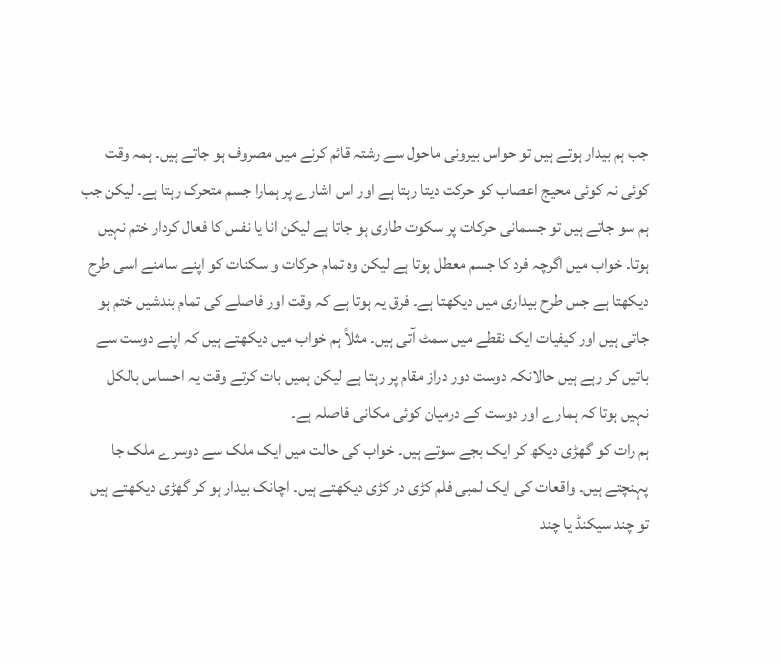جب ہم بیدار ہوتے ہیں تو حواس بیرونی ماحول سے رشتہ قائم کرنے میں مصروف ہو جاتے ہیں۔ ہمہ وقت کوئی نہ کوئی محیج اعصاب کو حرکت دیتا رہتا ہے اور اس اشارے پر ہمارا جسم متحرک رہتا ہے۔ لیکن جب ہم سو جاتے ہیں تو جسمانی حرکات پر سکوت طاری ہو جاتا ہے لیکن انا یا نفس کا فعال کردار ختم نہیں ہوتا۔ خواب میں اگرچہ فرد کا جسم معطل ہوتا ہے لیکن وہ تمام حرکات و سکنات کو اپنے سامنے اسی طرح دیکھتا ہے جس طرح بیداری میں دیکھتا ہے۔ فرق یہ ہوتا ہے کہ وقت اور فاصلے کی تمام بندشیں ختم ہو جاتی ہیں اور کیفیات ایک نقطے میں سمٹ آتی ہیں۔ مثلاً ہم خواب میں دیکھتے ہیں کہ اپنے دوست سے باتیں کر رہے ہیں حالانکہ دوست دور دراز مقام پر رہتا ہے لیکن ہمیں بات کرتے وقت یہ احساس بالکل نہیں ہوتا کہ ہمارے اور دوست کے درمیان کوئی مکانی فاصلہ ہے۔
ہم رات کو گھڑی دیکھ کر ایک بجے سوتے ہیں۔ خواب کی حالت میں ایک ملک سے دوسرے ملک جا پہنچتے ہیں۔ واقعات کی ایک لمبی فلم کڑی در کڑی دیکھتے ہیں۔ اچانک بیدار ہو کر گھڑی دیکھتے ہیں تو چند سیکنڈ یا چند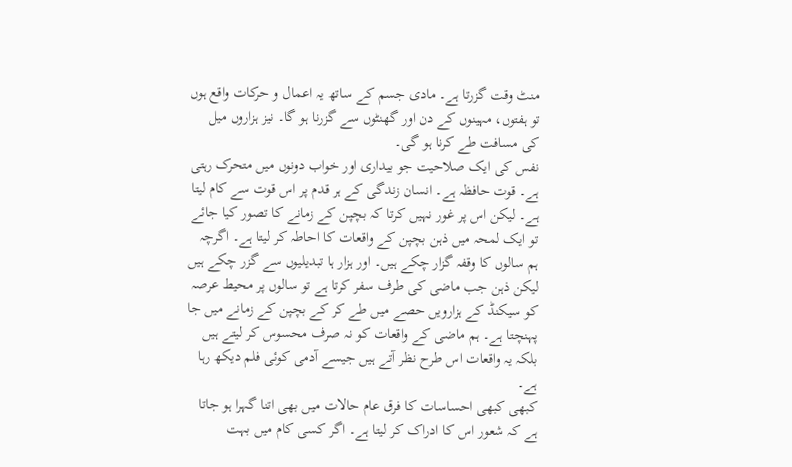منٹ وقت گزرتا ہے۔ مادی جسم کے ساتھ یہ اعمال و حرکات واقع ہوں تو ہفتوں، مہینوں کے دن اور گھنٹوں سے گزرنا ہو گا۔ نیز ہزاروں میل کی مسافت طے کرنا ہو گی۔
نفس کی ایک صلاحیت جو بیداری اور خواب دونوں میں متحرک رہتی ہے۔ قوت حافظہ ہے۔ انسان زندگی کے ہر قدم پر اس قوت سے کام لیتا ہے۔ لیکن اس پر غور نہیں کرتا کہ بچپن کے زمانے کا تصور کیا جائے تو ایک لمحہ میں ذہن بچپن کے واقعات کا احاطہ کر لیتا ہے۔ اگرچہ ہم سالوں کا وقفہ گزار چکے ہیں۔ اور ہزار ہا تبدیلیوں سے گزر چکے ہیں لیکن ذہن جب ماضی کی طرف سفر کرتا ہے تو سالوں پر محیط عرصہ کو سیکنڈ کے ہزارویں حصے میں طے کر کے بچپن کے زمانے میں جا پہنچتا ہے۔ ہم ماضی کے واقعات کو نہ صرف محسوس کر لیتے ہیں بلکہ یہ واقعات اس طرح نظر آتے ہیں جیسے آدمی کوئی فلم دیکھ رہا ہے۔
کبھی کبھی احساسات کا فرق عام حالات میں بھی اتنا گہرا ہو جاتا ہے کہ شعور اس کا ادراک کر لیتا ہے۔ اگر کسی کام میں بہت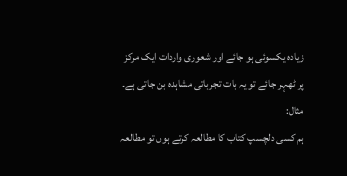زیادہ یکسوئی ہو جائے اور شعوری واردات ایک مرکز پر ٹھہر جائے تو یہ بات تجرباتی مشاہدہ بن جاتی ہے۔
مثال:
ہم کسی دلچسپ کتاب کا مطالعہ کرتے ہوں تو مطالعہ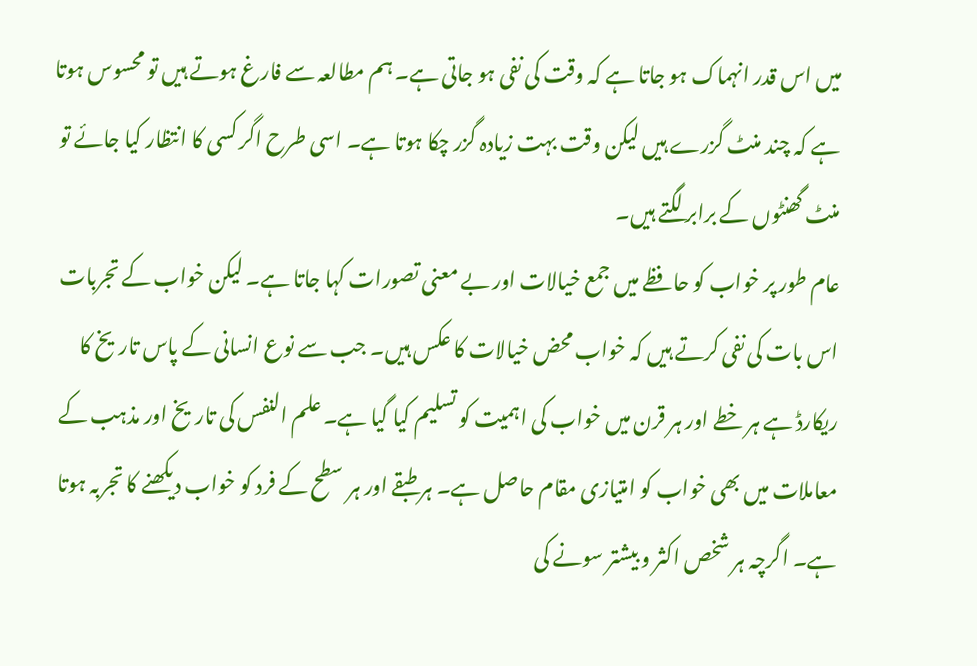میں اس قدر انہماک ہو جاتا ہے کہ وقت کی نفی ہو جاتی ہے۔ ہم مطالعہ سے فارغ ہوتے ہیں تو محسوس ہوتا ہے کہ چند منٹ گزرے ہیں لیکن وقت بہت زیادہ گزر چکا ہوتا ہے۔ اسی طرح اگر کسی کا انتظار کیا جائے تو منٹ گھنٹوں کے برابر لگتے ہیں۔
عام طور پر خواب کو حافظے میں جمع خیالات اور بے معنی تصورات کہا جاتا ہے۔ لیکن خواب کے تجربات اس بات کی نفی کرتے ہیں کہ خواب محض خیالات کا عکس ہیں۔ جب سے نوع انسانی کے پاس تاریخ کا ریکارڈ ہے ہر خطے اور ہر قرن میں خواب کی اہمیت کو تسلیم کیا گیا ہے۔ علم النفس کی تاریخ اور مذہب کے معاملات میں بھی خواب کو امتیازی مقام حاصل ہے۔ ہر طبقے اور ہر سطح کے فرد کو خواب دیکھنے کا تجربہ ہوتا ہے۔ اگرچہ ہر شخص اکثر و بیشتر سونے کی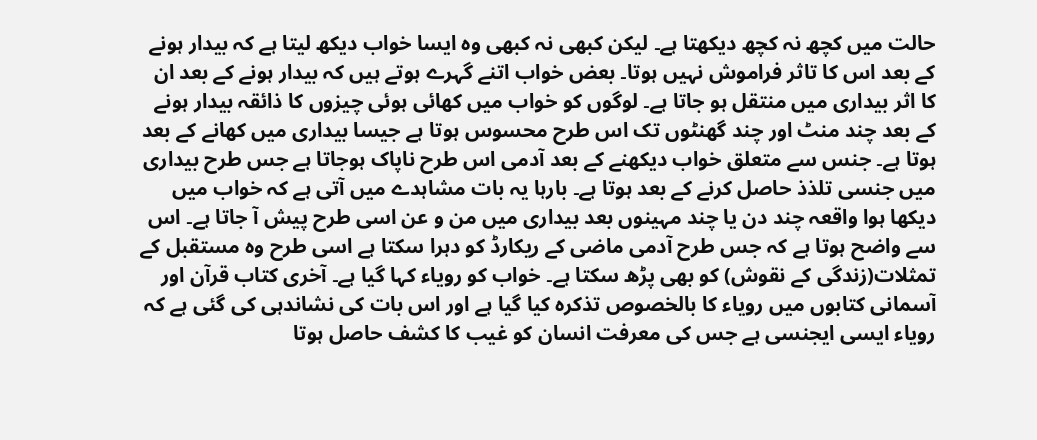حالت میں کچھ نہ کچھ دیکھتا ہے۔ لیکن کبھی نہ کبھی وہ ایسا خواب دیکھ لیتا ہے کہ بیدار ہونے کے بعد اس کا تاثر فراموش نہیں ہوتا۔ بعض خواب اتنے گہرے ہوتے ہیں کہ بیدار ہونے کے بعد ان کا اثر بیداری میں منتقل ہو جاتا ہے۔ لوگوں کو خواب میں کھائی ہوئی چیزوں کا ذائقہ بیدار ہونے کے بعد چند منٹ اور چند گھنٹوں تک اس طرح محسوس ہوتا ہے جیسا بیداری میں کھانے کے بعد ہوتا ہے۔ جنس سے متعلق خواب دیکھنے کے بعد آدمی اس طرح ناپاک ہوجاتا ہے جس طرح بیداری میں جنسی تلذذ حاصل کرنے کے بعد ہوتا ہے۔ بارہا یہ بات مشاہدے میں آتی ہے کہ خواب میں دیکھا ہوا واقعہ چند دن یا چند مہینوں بعد بیداری میں من و عن اسی طرح پیش آ جاتا ہے۔ اس سے واضح ہوتا ہے کہ جس طرح آدمی ماضی کے ریکارڈ کو دہرا سکتا ہے اسی طرح وہ مستقبل کے تمثلات(زندگی کے نقوش) کو بھی پڑھ سکتا ہے۔ خواب کو رویاء کہا گیا ہے۔ آخری کتاب قرآن اور آسمانی کتابوں میں رویاء کا بالخصوص تذکرہ کیا گیا ہے اور اس بات کی نشاندہی کی گئی ہے کہ رویاء ایسی ایجنسی ہے جس کی معرفت انسان کو غیب کا کشف حاصل ہوتا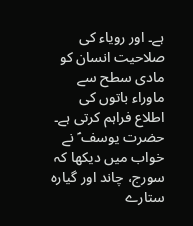ہے۔ اور رویاء کی صلاحیت انسان کو مادی سطح سے ماوراء باتوں کی اطلاع فراہم کرتی ہے۔
حضرت یوسف ؑ نے خواب میں دیکھا کہ سورج، چاند اور گیارہ ستارے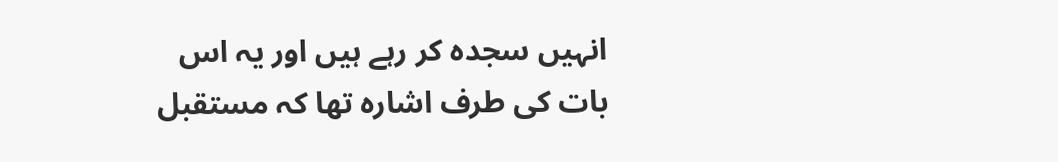انہیں سجدہ کر رہے ہیں اور یہ اس بات کی طرف اشارہ تھا کہ مستقبل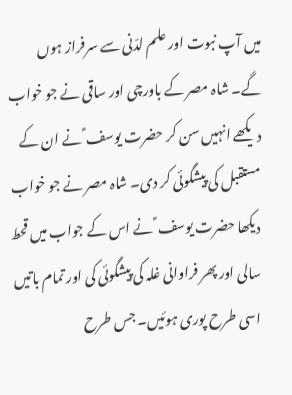میں آپ نبوت اور علم لدّنی سے سرفراز ہوں گے۔ شاہ مصر کے باورچی اور ساقی نے جو خواب دیکھے انہیں سن کر حضرت یوسف ؑ نے ان کے مستقبل کی پیشگوئی کر دی۔ شاہ مصر نے جو خواب دیکھا حضرت یوسف ؑ نے اس کے جواب میں قحط سالی اور پھر فراوانی غلہ کی پیشگوئی کی اور تمام باتیں اسی طرح پوری ہوئیں۔ جس طرح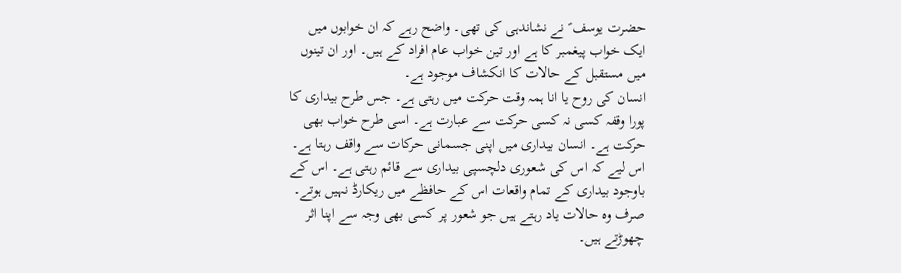حضرت یوسف ؑ نے نشاندہی کی تھی۔ واضح رہے کہ ان خوابوں میں ایک خواب پیغمبر کا ہے اور تین خواب عام افراد کے ہیں۔ اور ان تینوں میں مستقبل کے حالات کا انکشاف موجود ہے۔
انسان کی روح یا انا ہمہ وقت حرکت میں رہتی ہے۔ جس طرح بیداری کا پورا وقفہ کسی نہ کسی حرکت سے عبارت ہے۔ اسی طرح خواب بھی حرکت ہے۔ انسان بیداری میں اپنی جسمانی حرکات سے واقف رہتا ہے۔ اس لیے کہ اس کی شعوری دلچسپی بیداری سے قائم رہتی ہے۔ اس کے باوجود بیداری کے تمام واقعات اس کے حافظے میں ریکارڈ نہیں ہوتے۔ صرف وہ حالات یاد رہتے ہیں جو شعور پر کسی بھی وجہ سے اپنا اثر چھوڑتے ہیں۔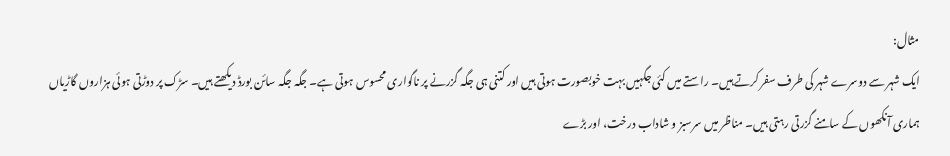مثال:
ایک شہر سے دوسرے شہر کی طرف سفر کرتے ہیں۔ راستے میں کئی جگہیں بہت خوبصورت ہوتی ہیں اور کتنی ہی جگہ گزرنے پر ناگواری محسوس ہوتی ہے۔ جگہ جگہ سائن بورڈ دیکھتے ہیں۔ سڑک پر دوڑتی ہوئی ہزاروں گاڑیاں ہماری آنکھوں کے سامنے گزرتی رہتی ہیں۔ مناظر میں سرسبز و شاداب درخت، اور بڑے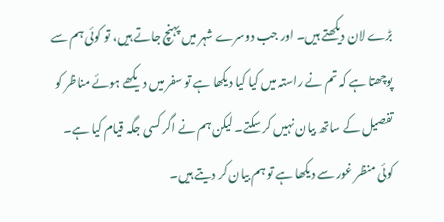بڑے لان دیکھتے ہیں۔ اور جب دوسرے شہر میں پہنچ جاتے ہیں، تو کوئی ہم سے پوچھتا ہے کہ تم نے راستہ میں کیا کیا دیکھا ہے تو سفر میں دیکھے ہوئے مناظر کو تفصیل کے ساتھ بیان نہیں کر سکتے۔ لیکن ہم نے اگر کسی جگہ قیام کیا ہے۔ کوئی منظر غور سے دیکھا ہے تو ہم بیان کر دیتے ہیں۔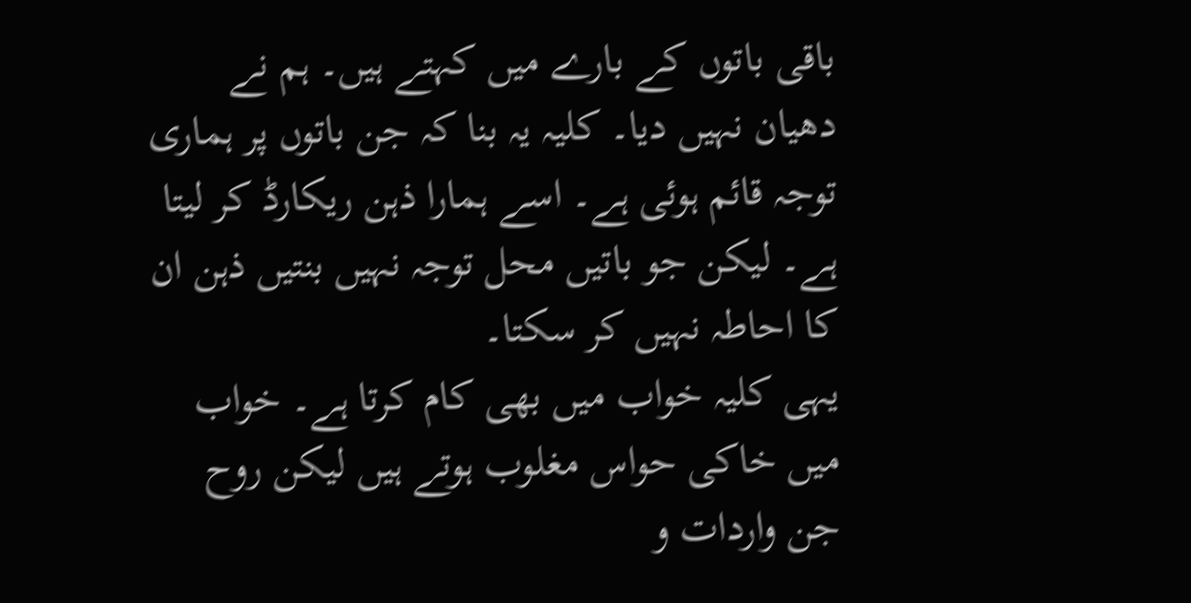باقی باتوں کے بارے میں کہتے ہیں۔ ہم نے دھیان نہیں دیا۔ کلیہ یہ بنا کہ جن باتوں پر ہماری توجہ قائم ہوئی ہے۔ اسے ہمارا ذہن ریکارڈ کر لیتا ہے۔ لیکن جو باتیں محل توجہ نہیں بنتیں ذہن ان کا احاطہ نہیں کر سکتا۔
یہی کلیہ خواب میں بھی کام کرتا ہے۔ خواب میں خاکی حواس مغلوب ہوتے ہیں لیکن روح جن واردات و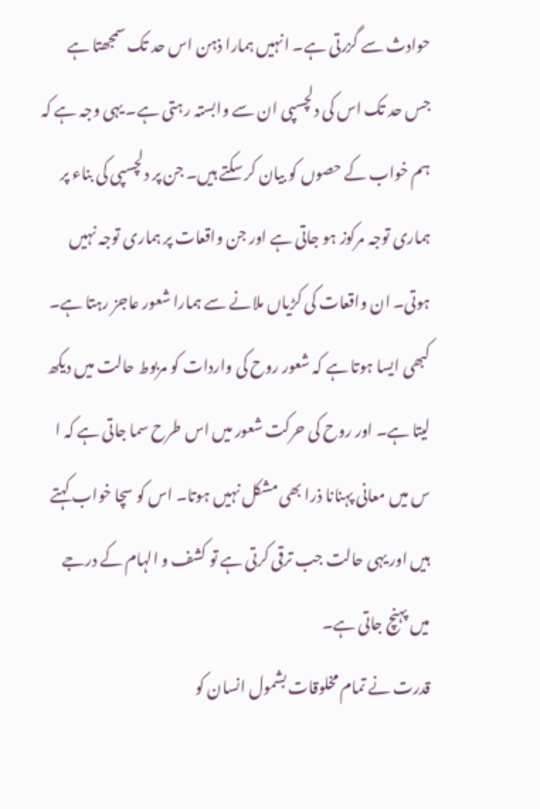حوادث سے گزرتی ہے۔ انہیں ہمارا ذہن اس حد تک سمجھتا ہے جس حد تک اس کی دلچسپی ان سے وابستہ رہتی ہے۔ یہی وجہ ہے کہ ہم خواب کے حصوں کو بیان کر سکتے ہیں۔ جن پر دلچسپی کی بناء پر ہماری توجہ مرکوز ہو جاتی ہے اور جن واقعات پر ہماری توجہ نہیں ہوتی۔ ان واقعات کی کڑیاں ملانے سے ہمارا شعور عاجز رہتا ہے۔
کبھی ایسا ہوتا ہے کہ شعور روح کی واردات کو مربوط حالت میں دیکھ لیتا ہے۔ اور روح کی حرکت شعور میں اس طرح سما جاتی ہے کہ ا س میں معانی پہنانا ذرا بھی مشکل نہیں ہوتا۔ اس کو سچا خواب کہتے ہیں اور یہی حالت جب ترقی کرتی ہے تو کشف و الہام کے درجے میں پہنچ جاتی ہے۔
قدرت نے تمام مخلوقات بشمول انسان کو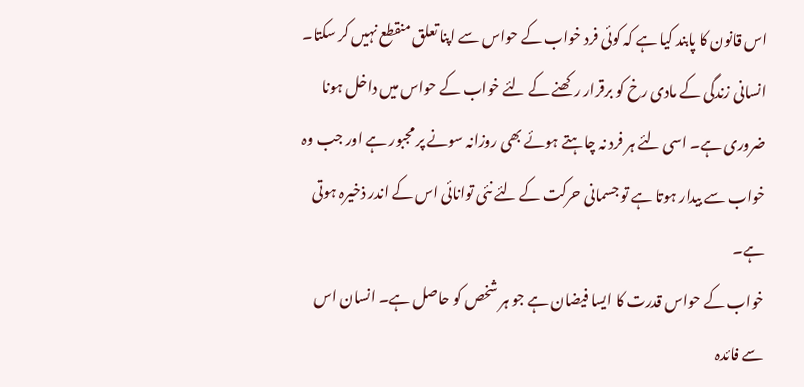اس قانون کا پابند کیا ہے کہ کوئی فرد خواب کے حواس سے اپنا تعلق منقطع نہیں کر سکتا۔ انسانی زندگی کے مادی رخ کو برقرار رکھنے کے لئے خواب کے حواس میں داخل ہونا ضروری ہے۔ اسی لئے ہر فرد نہ چاہتے ہوئے بھی روزانہ سونے پر مجبور ہے اور جب وہ خواب سے بیدار ہوتا ہے تو جسمانی حرکت کے لئے نئی توانائی اس کے اندر ذخیرہ ہوتی ہے۔
خواب کے حواس قدرت کا ایسا فیضان ہے جو ہر شخص کو حاصل ہے۔ انسان اس سے فائدہ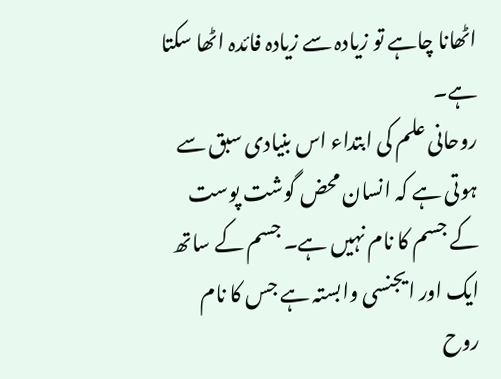اٹھانا چاہے تو زیادہ سے زیادہ فائدہ اٹھا سکتا ہے۔
روحانی علم کی ابتداء اس بنیادی سبق سے ہوتی ہے کہ انسان محض گوشت پوست کے جسم کا نام نہیں ہے۔ جسم کے ساتھ ایک اور ایجنسی وابستہ ہے جس کا نام روح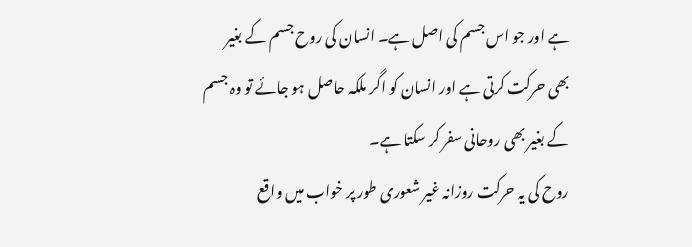ہے اور جو اس جسم کی اصل ہے۔ انسان کی روح جسم کے بغیر بھی حرکت کرتی ہے اور انسان کو اگر ملکہ حاصل ہو جائے تو وہ جسم کے بغیر بھی روحانی سفر کر سکتا ہے۔
روح کی یہ حرکت روزانہ غیر شعوری طور پر خواب میں واقع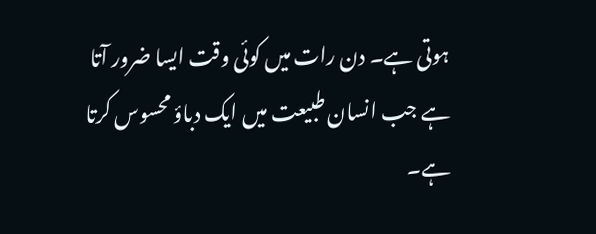ہوتی ہے۔ دن رات میں کوئی وقت ایسا ضرور آتا ہے جب انسان طبیعت میں ایک دباؤ محسوس کرتا ہے۔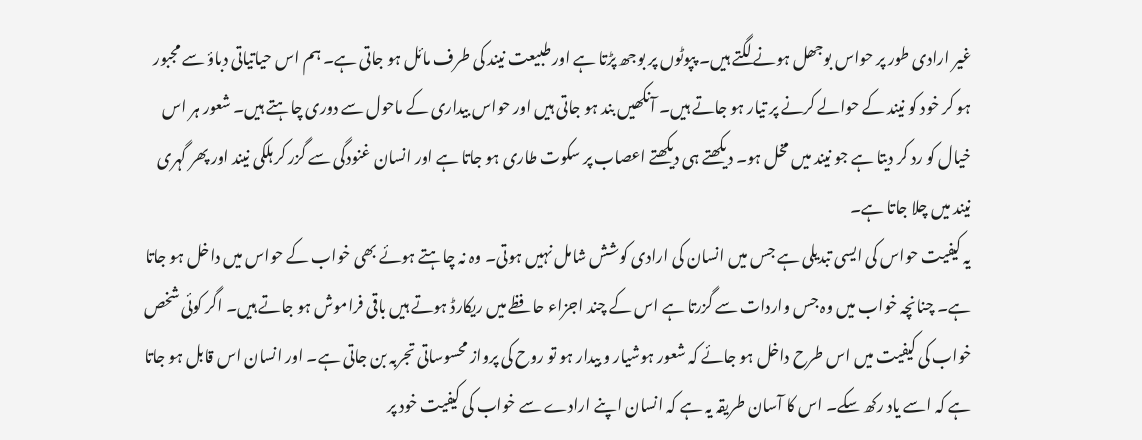غیر ارادی طور پر حواس بوجھل ہونے لگتے ہیں۔ پپوٹوں پر بوجھ پڑتا ہے اور طبیعت نیند کی طرف مائل ہو جاتی ہے۔ ہم اس حیاتیاتی دباؤ سے مجبور ہو کر خود کو نیند کے حوالے کرنے پر تیار ہو جاتے ہیں۔ آنکھیں بند ہو جاتی ہیں اور حواس بیداری کے ماحول سے دوری چاہتے ہیں۔ شعور ہر اس خیال کو رد کر دیتا ہے جو نیند میں مخل ہو۔ دیکھتے ہی دیکھتے اعصاب پر سکوت طاری ہو جاتا ہے اور انسان غنودگی سے گزر کر ہلکی نیند اور پھر گہری نیند میں چلا جاتا ہے۔
یہ کیفیت حواس کی ایسی تبدیلی ہے جس میں انسان کی ارادی کوشش شامل نہیں ہوتی۔ وہ نہ چاہتے ہوئے بھی خواب کے حواس میں داخل ہو جاتا ہے۔ چنانچہ خواب میں وہ جس واردات سے گزرتا ہے اس کے چند اجزاء حافظے میں ریکارڈ ہوتے ہیں باقی فراموش ہو جاتے ہیں۔ اگر کوئی شخص خواب کی کیفیت میں اس طرح داخل ہو جائے کہ شعور ہوشیار و بیدار ہو تو روح کی پرواز محسوساتی تجربہ بن جاتی ہے۔ اور انسان اس قابل ہو جاتا ہے کہ اسے یاد رکھ سکے۔ اس کا آسان طریقہ یہ ہے کہ انسان اپنے ارادے سے خواب کی کیفیت خود پر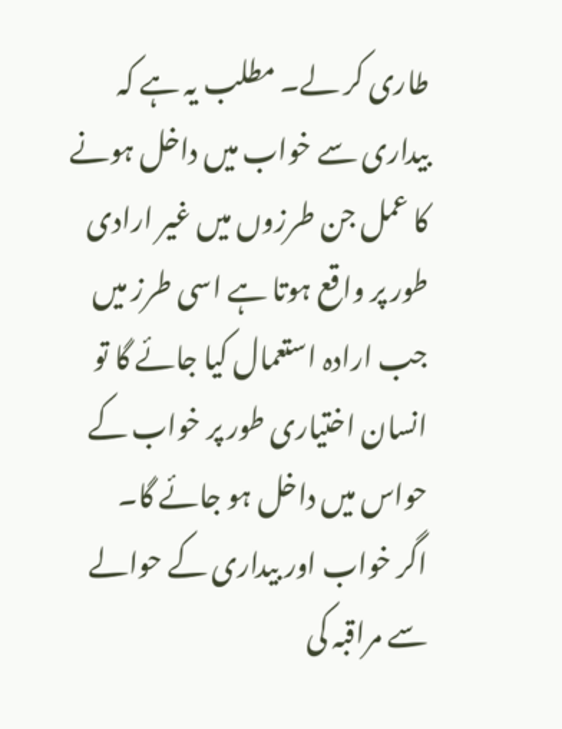طاری کر لے۔ مطلب یہ ہے کہ بیداری سے خواب میں داخل ہونے کا عمل جن طرزوں میں غیر ارادی طور پر واقع ہوتا ہے اسی طرز میں جب ارادہ استعمال کیا جائے گا تو انسان اختیاری طور پر خواب کے حواس میں داخل ہو جائے گا۔
اگر خواب اور بیداری کے حوالے سے مراقبہ کی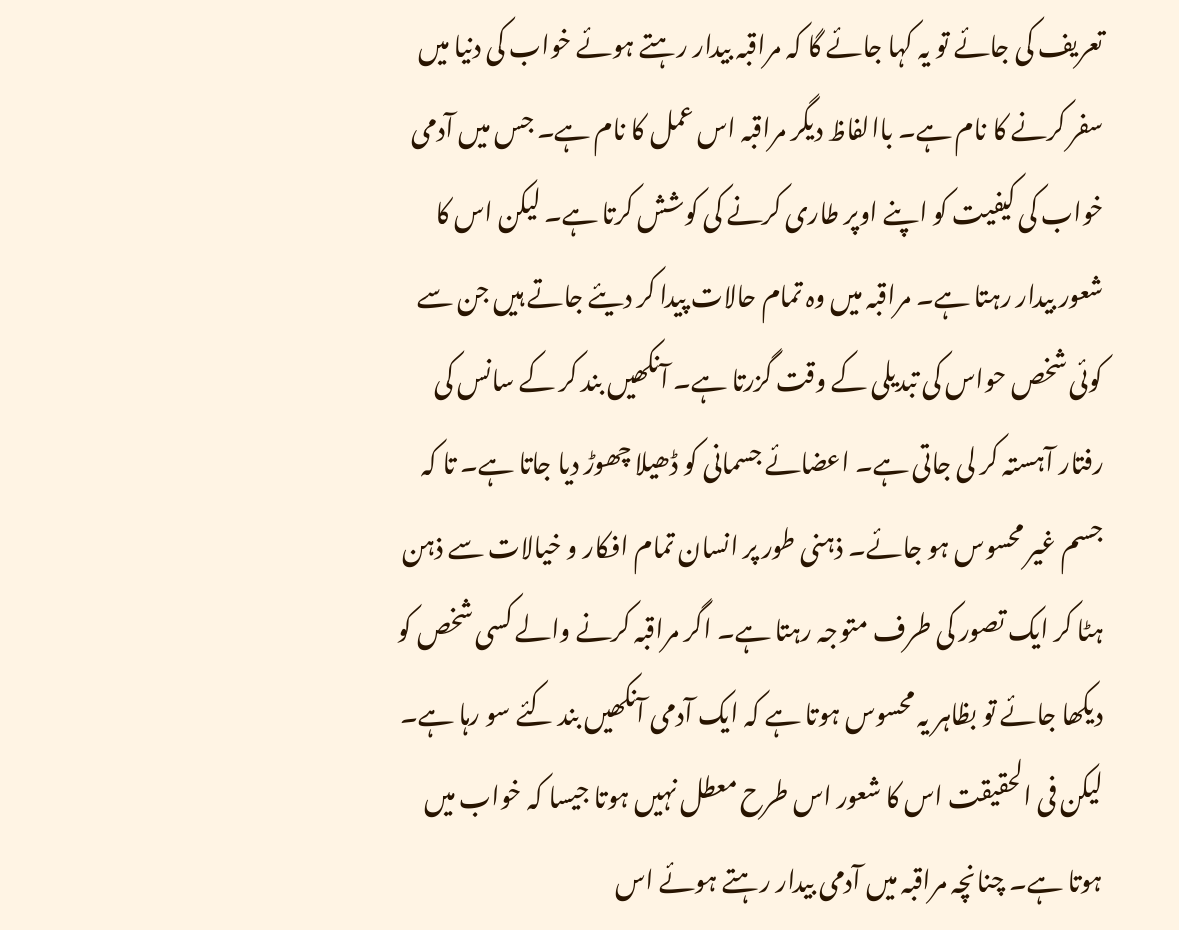تعریف کی جائے تو یہ کہا جائے گا کہ مراقبہ بیدار رہتے ہوئے خواب کی دنیا میں سفر کرنے کا نام ہے۔ باالفاظ دیگر مراقبہ اس عمل کا نام ہے۔ جس میں آدمی خواب کی کیفیت کو اپنے اوپر طاری کرنے کی کوشش کرتا ہے۔ لیکن اس کا شعور بیدار رہتا ہے۔ مراقبہ میں وہ تمام حالات پیدا کر دیئے جاتے ہیں جن سے کوئی شخص حواس کی تبدیلی کے وقت گزرتا ہے۔ آنکھیں بند کر کے سانس کی رفتار آہستہ کر لی جاتی ہے۔ اعضائے جسمانی کو ڈھیلا چھوڑ دیا جاتا ہے۔ تا کہ جسم غیر محسوس ہو جائے۔ ذہنی طور پر انسان تمام افکار و خیالات سے ذہن ہٹا کر ایک تصور کی طرف متوجہ رہتا ہے۔ اگر مراقبہ کرنے والے کسی شخص کو دیکھا جائے تو بظاہر یہ محسوس ہوتا ہے کہ ایک آدمی آنکھیں بند کئے سو رہا ہے۔ لیکن فی الحقیقت اس کا شعور اس طرح معطل نہیں ہوتا جیسا کہ خواب میں ہوتا ہے۔ چنانچہ مراقبہ میں آدمی بیدار رہتے ہوئے اس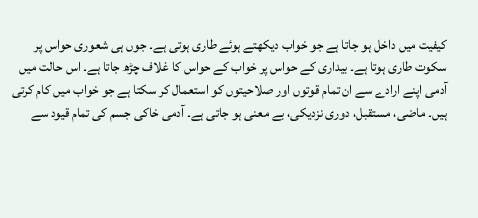کیفیت میں داخل ہو جاتا ہے جو خواب دیکھتے ہوئے طاری ہوتی ہے۔ جوں ہی شعوری حواس پر سکوت طاری ہوتا ہے۔ بیداری کے حواس پر خواب کے حواس کا غلاف چڑھ جاتا ہے۔ اس حالت میں آدمی اپنے ارادے سے ان تمام قوتوں اور صلاحیتوں کو استعمال کر سکتا ہے جو خواب میں کام کرتی ہیں۔ ماضی، مستقبل، دوری نزدیکی، بے معنی ہو جاتی ہے۔ آدمی خاکی جسم کی تمام قیود سے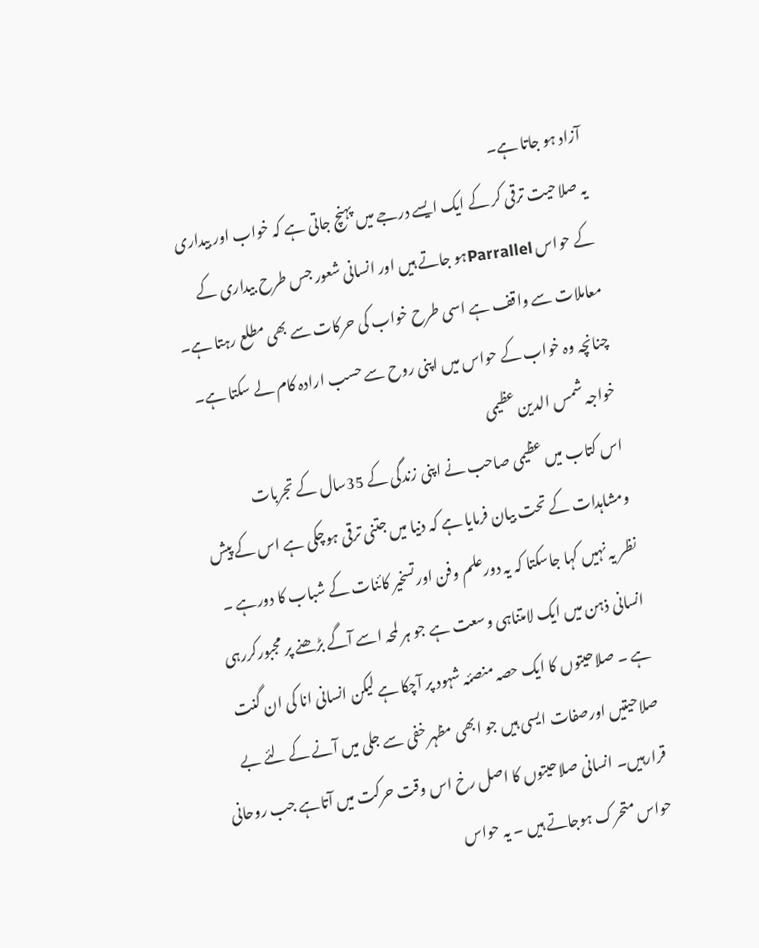آزاد ہو جاتا ہے۔
یہ صلاحیت ترقی کر کے ایک ایسے درجے میں پہنچ جاتی ہے کہ خواب اور بیداری کے حواس Parrallelہو جاتے ہیں اور انسانی شعور جس طرح بیداری کے معاملات سے واقف ہے اسی طرح خواب کی حرکات سے بھی مطلع رہتا ہے۔ چنانچہ وہ خواب کے حواس میں اپنی روح سے حسب ارادہ کام لے سکتا ہے۔
خواجہ شمس الدین عظیمی
اس کتاب میں عظیمی صاحب نے اپنی زندگی کے 35سال کے تجربات ومشاہدات کے تحت بیان فرمایا ہے کہ دنیا میں جتنی ترقی ہوچکی ہے اس کے پیش نظر یہ نہیں کہا جاسکتا کہ یہ دورعلم وفن اورتسخیر کائنات کے شباب کا دورہے ۔ انسانی ذہن میں ایک لامتناہی وسعت ہے جو ہر لمحہ اسے آگے بڑھنے پر مجبورکررہی ہے ۔ صلاحیتوں کا ایک حصہ منصئہ شہود پر آچکا ہے لیکن انسانی انا کی ان گنت صلاحیتیں اورصفات ایسی ہیں جو ابھی مظہر خفی سے جلی میں آنے کے لئے بے قرارہیں۔ انسانی صلاحیتوں کا اصل رخ اس وقت حرکت میں آتاہے جب روحانی حواس متحرک ہوجاتے ہیں ۔ یہ حواس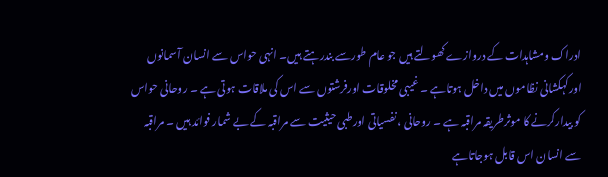ادراک ومشاہدات کے دروازے کھولتے ہیں جو عام طورسے بندرہتے ہیں۔ انہی حواس سے انسان آسمانوں اورکہکشانی نظاموں میں داخل ہوتاہے ۔ غیبی مخلوقات اورفرشتوں سے اس کی ملاقات ہوتی ہے ۔ روحانی حواس کو بیدارکرنے کا موثرطریقہ مراقبہ ہے ۔ روحانی ، نفسیاتی اورطبی حیثیت سے مراقبہ کے بے شمار فوائد ہیں ۔ مراقبہ سے انسان اس قابل ہوجاتاہے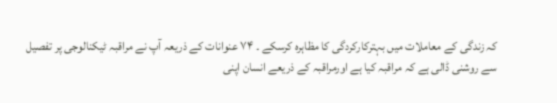کہ زندگی کے معاملات میں بہترکارکردگی کا مظاہرہ کرسکے ۔ ۷۴ عنوانات کے ذریعہ آپ نے مراقبہ ٹیکنالوجی پر تفصیل سے روشنی ڈالی ہے کہ مراقبہ کیا ہے اورمراقبہ کے ذریعے انسان اپنی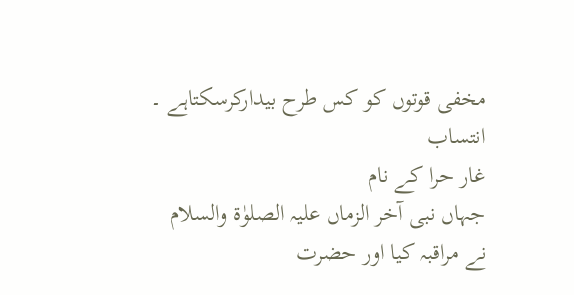مخفی قوتوں کو کس طرح بیدارکرسکتاہے ۔
انتساب
غار حرا کے نام
جہاں نبی آخر الزماں علیہ الصلوٰۃ والسلام
نے مراقبہ کیا اور حضرت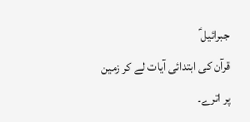جبرائیل ؑ
قرآن کی ابتدائی آیات لے کر زمین پر اترے۔